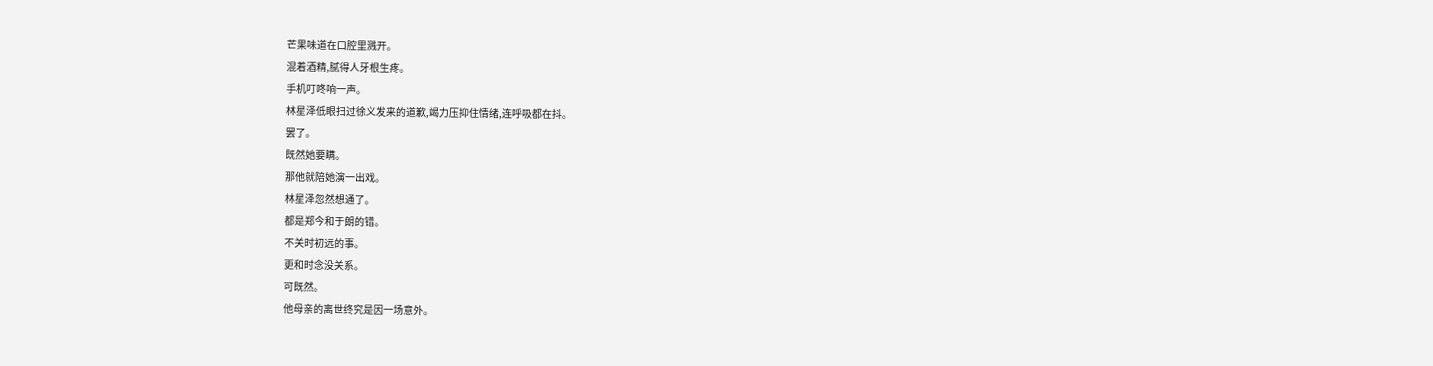芒果味道在口腔里溅开。
混着酒精,腻得人牙根生疼。
手机叮咚响一声。
林星泽低眼扫过徐义发来的道歉,竭力压抑住情绪,连呼吸都在抖。
罢了。
既然她要瞒。
那他就陪她演一出戏。
林星泽忽然想通了。
都是郑今和于朗的错。
不关时初远的事。
更和时念没关系。
可既然。
他母亲的离世终究是因一场意外。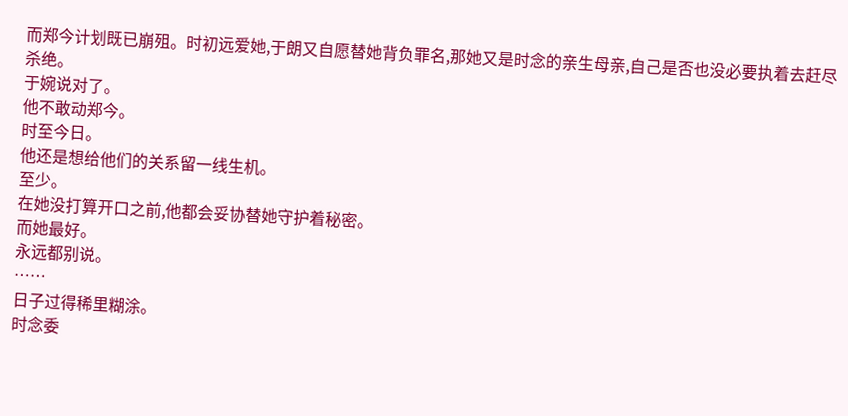而郑今计划既已崩殂。时初远爱她,于朗又自愿替她背负罪名,那她又是时念的亲生母亲,自己是否也没必要执着去赶尽杀绝。
于婉说对了。
他不敢动郑今。
时至今日。
他还是想给他们的关系留一线生机。
至少。
在她没打算开口之前,他都会妥协替她守护着秘密。
而她最好。
永远都别说。
……
日子过得稀里糊涂。
时念委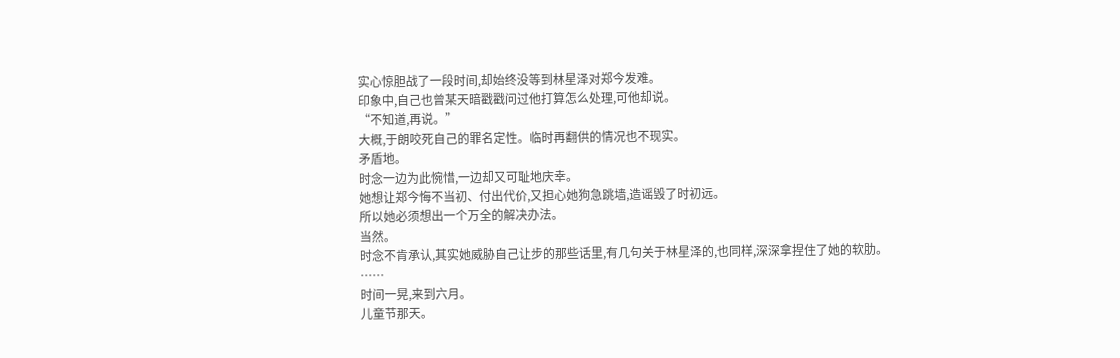实心惊胆战了一段时间,却始终没等到林星泽对郑今发难。
印象中,自己也曾某天暗戳戳问过他打算怎么处理,可他却说。
“不知道,再说。”
大概,于朗咬死自己的罪名定性。临时再翻供的情况也不现实。
矛盾地。
时念一边为此惋惜,一边却又可耻地庆幸。
她想让郑今悔不当初、付出代价,又担心她狗急跳墙,造谣毁了时初远。
所以她必须想出一个万全的解决办法。
当然。
时念不肯承认,其实她威胁自己让步的那些话里,有几句关于林星泽的,也同样,深深拿捏住了她的软肋。
……
时间一晃,来到六月。
儿童节那天。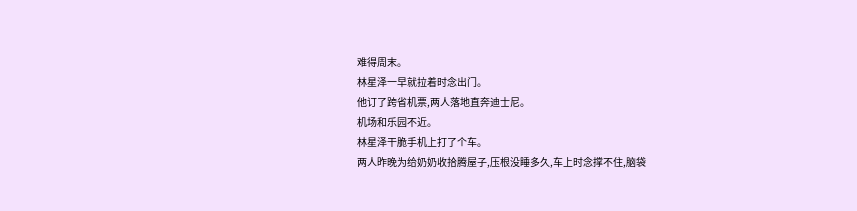难得周末。
林星泽一早就拉着时念出门。
他订了跨省机票,两人落地直奔迪士尼。
机场和乐园不近。
林星泽干脆手机上打了个车。
两人昨晚为给奶奶收拾腾屋子,压根没睡多久,车上时念撑不住,脑袋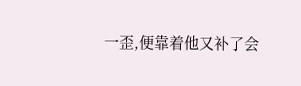一歪,便靠着他又补了会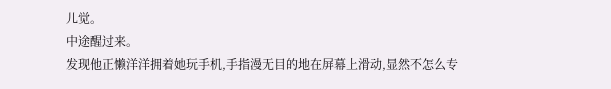儿觉。
中途醒过来。
发现他正懒洋洋拥着她玩手机,手指漫无目的地在屏幕上滑动,显然不怎么专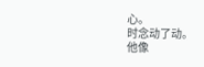心。
时念动了动。
他像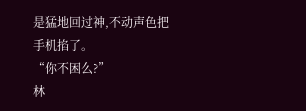是猛地回过神,不动声色把手机掐了。
“你不困么?”
林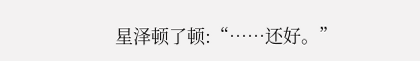星泽顿了顿:“……还好。”